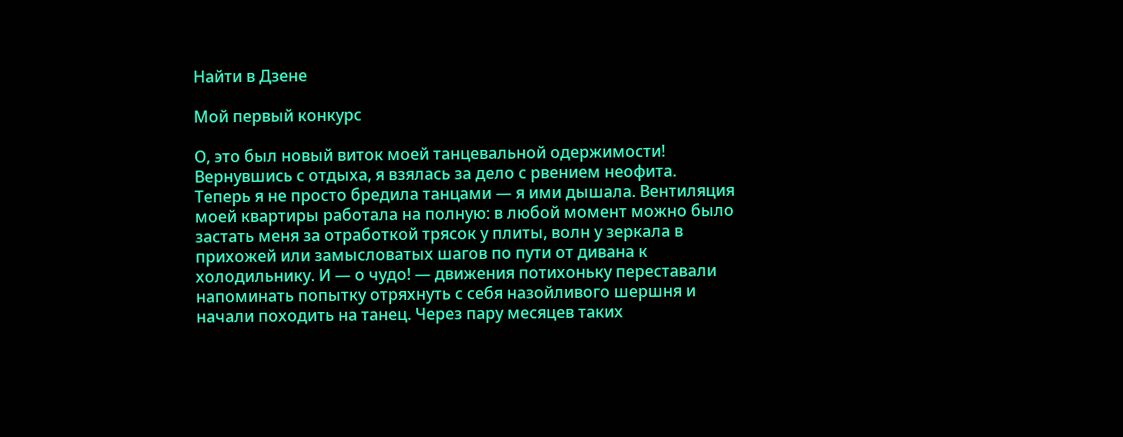Найти в Дзене

Мой первый конкурс

О, это был новый виток моей танцевальной одержимости! Вернувшись с отдыха, я взялась за дело с рвением неофита. Теперь я не просто бредила танцами — я ими дышала. Вентиляция моей квартиры работала на полную: в любой момент можно было застать меня за отработкой трясок у плиты, волн у зеркала в прихожей или замысловатых шагов по пути от дивана к холодильнику. И — о чудо! — движения потихоньку переставали напоминать попытку отряхнуть с себя назойливого шершня и начали походить на танец. Через пару месяцев таких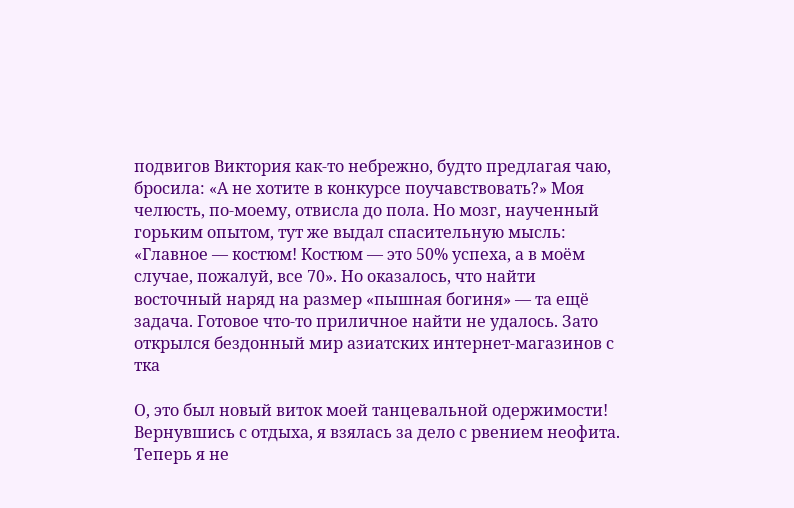подвигов Виктория как-то небрежно, будто предлагая чаю, бросила: «А не хотите в конкурсе поучавствовать?» Моя челюсть, по-моему, отвисла до пола. Но мозг, наученный горьким опытом, тут же выдал спасительную мысль: «Главное — костюм! Костюм — это 50% успеха, а в моём случае, пожалуй, все 70». Но оказалось, что найти восточный наряд на размер «пышная богиня» — та ещё задача. Готовое что-то приличное найти не удалось. Зато открылся бездонный мир азиатских интернет-магазинов с тка

О, это был новый виток моей танцевальной одержимости! Вернувшись с отдыха, я взялась за дело с рвением неофита. Теперь я не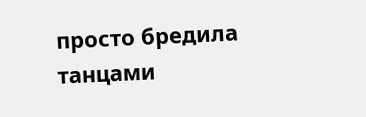просто бредила танцами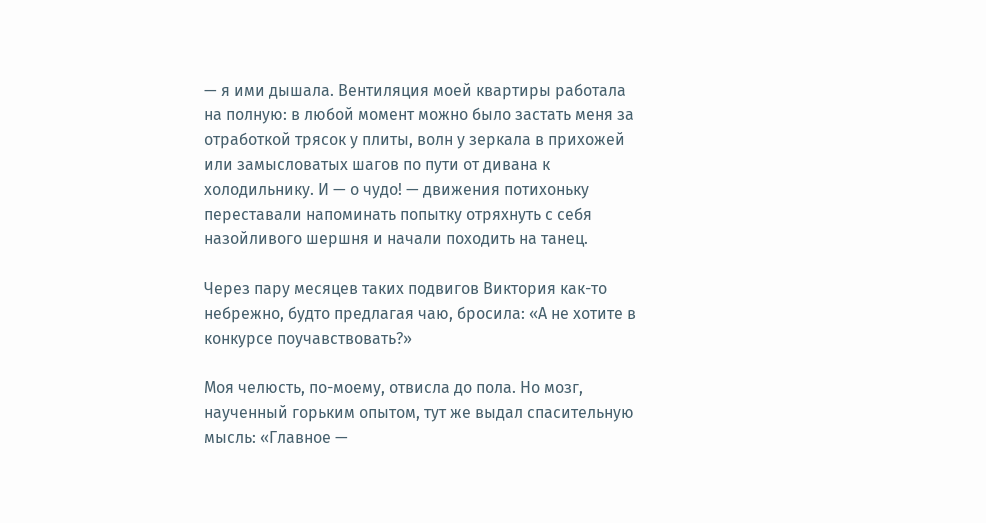— я ими дышала. Вентиляция моей квартиры работала на полную: в любой момент можно было застать меня за отработкой трясок у плиты, волн у зеркала в прихожей или замысловатых шагов по пути от дивана к холодильнику. И — о чудо! — движения потихоньку переставали напоминать попытку отряхнуть с себя назойливого шершня и начали походить на танец.

Через пару месяцев таких подвигов Виктория как-то небрежно, будто предлагая чаю, бросила: «А не хотите в конкурсе поучавствовать?»

Моя челюсть, по-моему, отвисла до пола. Но мозг, наученный горьким опытом, тут же выдал спасительную мысль: «Главное —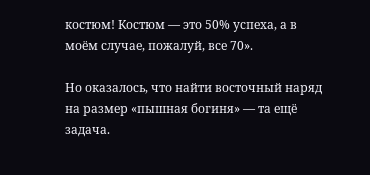костюм! Костюм — это 50% успеха, а в моём случае, пожалуй, все 70».

Но оказалось, что найти восточный наряд на размер «пышная богиня» — та ещё задача.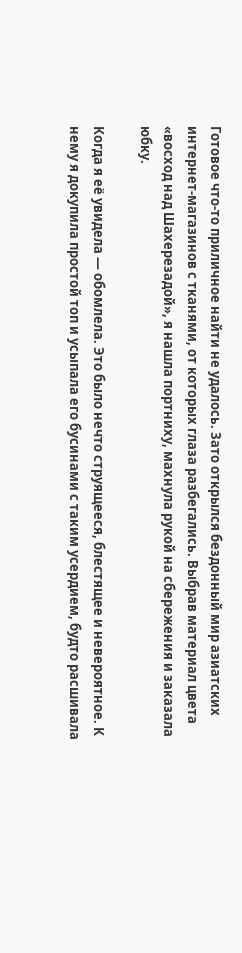Готовое что-то приличное найти не удалось. Зато открылся бездонный мир азиатских интернет-магазинов с тканями, от которых глаза разбегались. Выбрав материал цвета «восход над Шахерезадой», я нашла портниху, махнула рукой на сбережения и заказала юбку.

Когда я её увидела — обомлела. Это было нечто струящееся, блестящее и невероятное. К нему я докупила простой топ и усыпала его бусинами с таким усердием, будто расшивала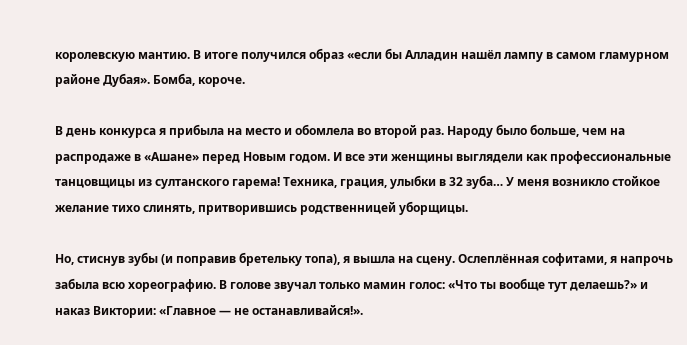королевскую мантию. В итоге получился образ «если бы Алладин нашёл лампу в самом гламурном районе Дубая». Бомба, короче.

В день конкурса я прибыла на место и обомлела во второй раз. Народу было больше, чем на распродаже в «Ашане» перед Новым годом. И все эти женщины выглядели как профессиональные танцовщицы из султанского гарема! Техника, грация, улыбки в 32 зуба… У меня возникло стойкое желание тихо слинять, притворившись родственницей уборщицы.

Но, стиснув зубы (и поправив бретельку топа), я вышла на сцену. Ослеплённая софитами, я напрочь забыла всю хореографию. В голове звучал только мамин голос: «Что ты вообще тут делаешь?» и наказ Виктории: «Главное — не останавливайся!».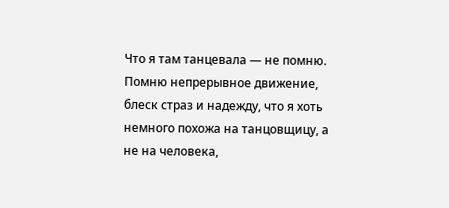Что я там танцевала — не помню. Помню непрерывное движение, блеск страз и надежду, что я хоть немного похожа на танцовщицу, а не на человека,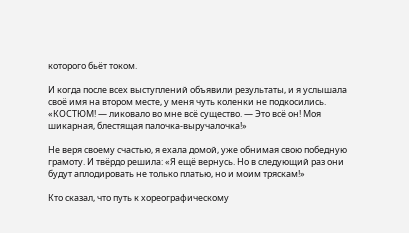которого бьёт током.

И когда после всех выступлений объявили результаты, и я услышала своё имя на втором месте, у меня чуть коленки не подкосились. «КОСТЮМ! — ликовало во мне всё существо. — Это всё он! Моя шикарная, блестящая палочка-выручалочка!»

Не веря своему счастью, я ехала домой, уже обнимая свою победную грамоту. И твёрдо решила: «Я ещё вернусь. Но в следующий раз они будут аплодировать не только платью, но и моим тряскам!»

Кто сказал, что путь к хореографическому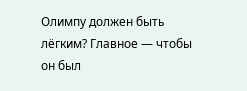Олимпу должен быть лёгким? Главное — чтобы он был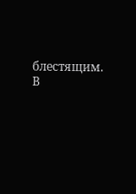блестящим. В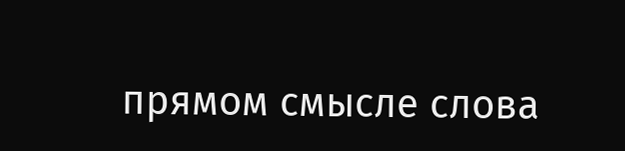прямом смысле слова